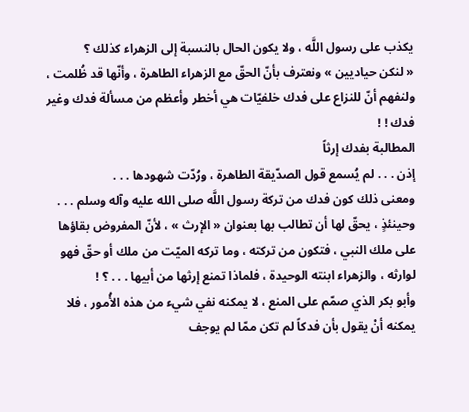يكذب على رسول اللَّه ، ولا يكون الحال بالنسبة إلى الزهراء كذلك ؟
« لنكن حياديين » ونعترف بأنّ الحقّ مع الزهراء الطاهرة ، وأنّها قد ظُلمت ، ولنفهم أنّ للنزاع على فدك خلفيّات هي أخطر وأعظم من مسألة فدك وغير فدك ! !
المطالبة بفدك إرثاً
إذن . . . لم يُسمع قول الصدّيقة الطاهرة ، ورُدّت شهودها . . .
ومعنى ذلك كون فدك من تركة رسول اللَّه صلى الله عليه وآله وسلم . . . وحينئذٍ ، يحقّ لها أن تطالب بها بعنوان « الإرث » ، لأنّ المفروض بقاؤها على ملك النبي ، فتكون من تركته ، وما تركه الميّت من ملك أو حقّ فهو لوارثه ، والزهراء ابنته الوحيدة ، فلماذا تمنع إرثها من أبيها . . . ؟ !
وأبو بكر الذي صمّم على المنع ، لا يمكنه نفي شيء من هذه الأُمور ، فلا يمكنه أنْ يقول بأن فدكاً لم تكن ممّا لم يوجف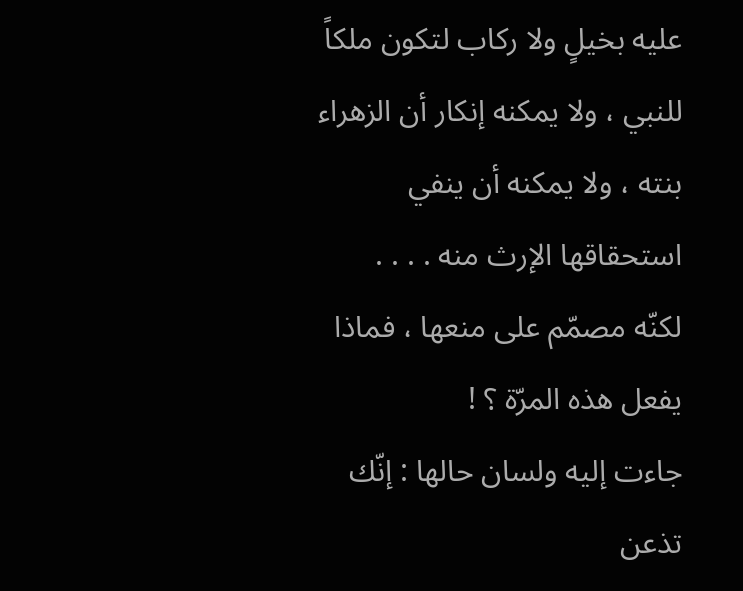عليه بخيلٍ ولا ركاب لتكون ملكاً للنبي ، ولا يمكنه إنكار أن الزهراء بنته ، ولا يمكنه أن ينفي استحقاقها الإرث منه . . . .
لكنّه مصمّم على منعها ، فماذا يفعل هذه المرّة ؟ !
جاءت إليه ولسان حالها : إنّك تذعن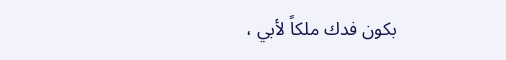بكون فدك ملكاً لأبي ،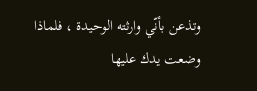وتذعن بأنّي وارثته الوحيدة ، فلماذا وضعت يدك عليها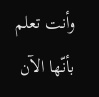وأنت تعلم بأنّها الآن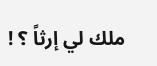ملك لي إرثاً ؟ !